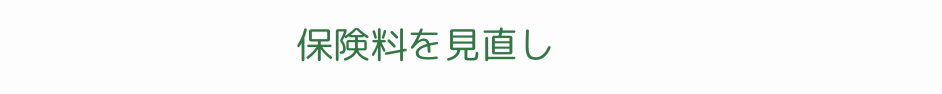保険料を見直し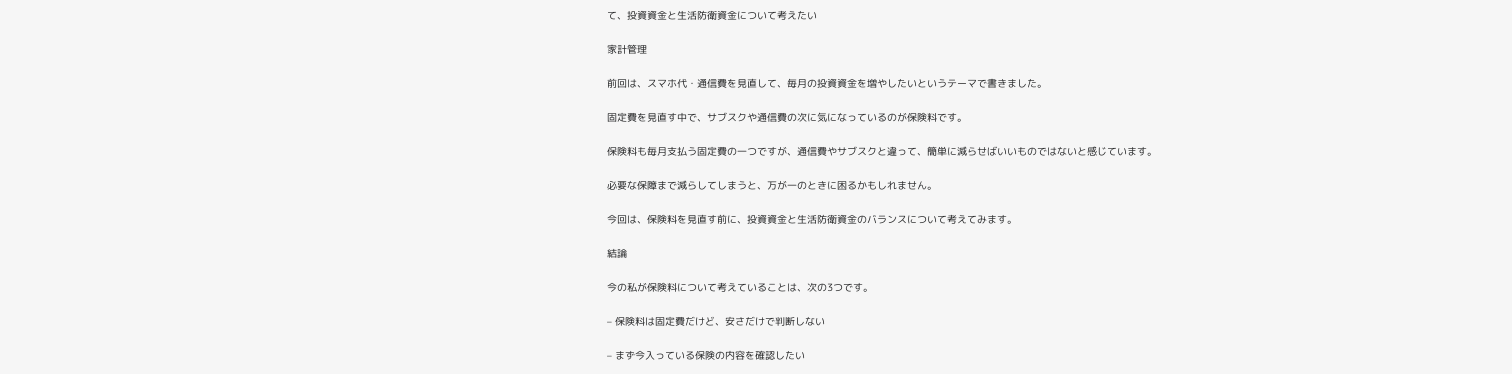て、投資資金と生活防衛資金について考えたい

家計管理

前回は、スマホ代・通信費を見直して、毎月の投資資金を増やしたいというテーマで書きました。

固定費を見直す中で、サブスクや通信費の次に気になっているのが保険料です。

保険料も毎月支払う固定費の一つですが、通信費やサブスクと違って、簡単に減らせばいいものではないと感じています。

必要な保障まで減らしてしまうと、万が一のときに困るかもしれません。

今回は、保険料を見直す前に、投資資金と生活防衛資金のバランスについて考えてみます。

結論

今の私が保険料について考えていることは、次の3つです。

– 保険料は固定費だけど、安さだけで判断しない

– まず今入っている保険の内容を確認したい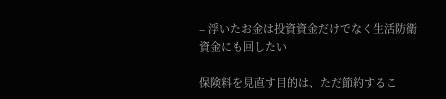– 浮いたお金は投資資金だけでなく生活防衛資金にも回したい

保険料を見直す目的は、ただ節約するこ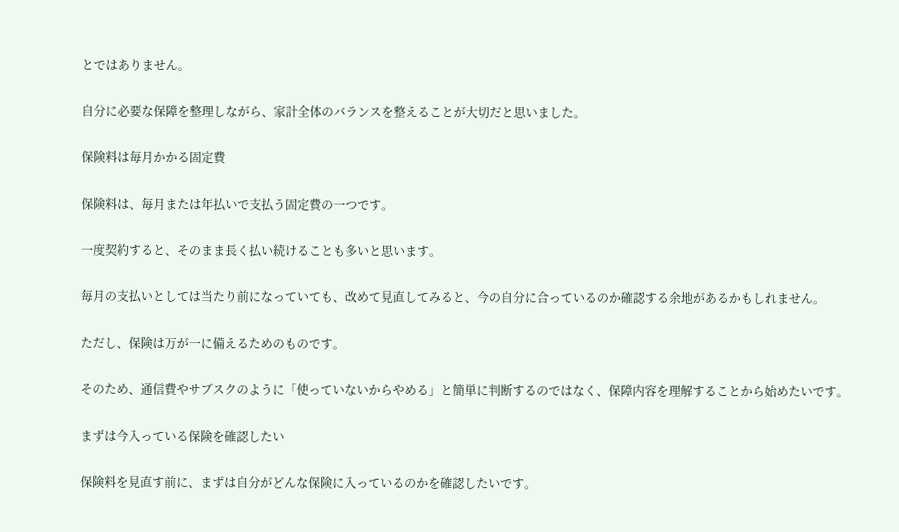とではありません。

自分に必要な保障を整理しながら、家計全体のバランスを整えることが大切だと思いました。

保険料は毎月かかる固定費

保険料は、毎月または年払いで支払う固定費の一つです。

一度契約すると、そのまま長く払い続けることも多いと思います。

毎月の支払いとしては当たり前になっていても、改めて見直してみると、今の自分に合っているのか確認する余地があるかもしれません。

ただし、保険は万が一に備えるためのものです。

そのため、通信費やサブスクのように「使っていないからやめる」と簡単に判断するのではなく、保障内容を理解することから始めたいです。

まずは今入っている保険を確認したい

保険料を見直す前に、まずは自分がどんな保険に入っているのかを確認したいです。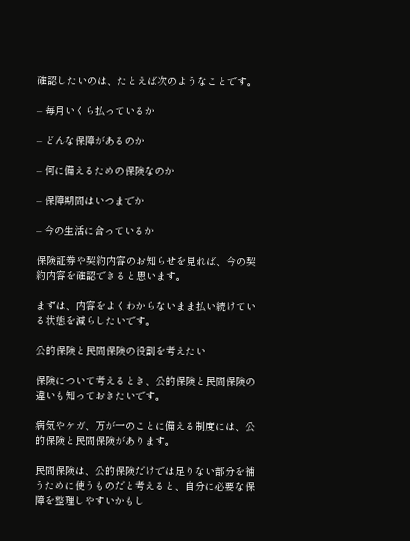確認したいのは、たとえば次のようなことです。

– 毎月いくら払っているか

– どんな保障があるのか

– 何に備えるための保険なのか

– 保障期間はいつまでか

– 今の生活に合っているか

保険証券や契約内容のお知らせを見れば、今の契約内容を確認できると思います。

まずは、内容をよくわからないまま払い続けている状態を減らしたいです。

公的保険と民間保険の役割を考えたい

保険について考えるとき、公的保険と民間保険の違いも知っておきたいです。

病気やケガ、万が一のことに備える制度には、公的保険と民間保険があります。

民間保険は、公的保険だけでは足りない部分を補うために使うものだと考えると、自分に必要な保障を整理しやすいかもし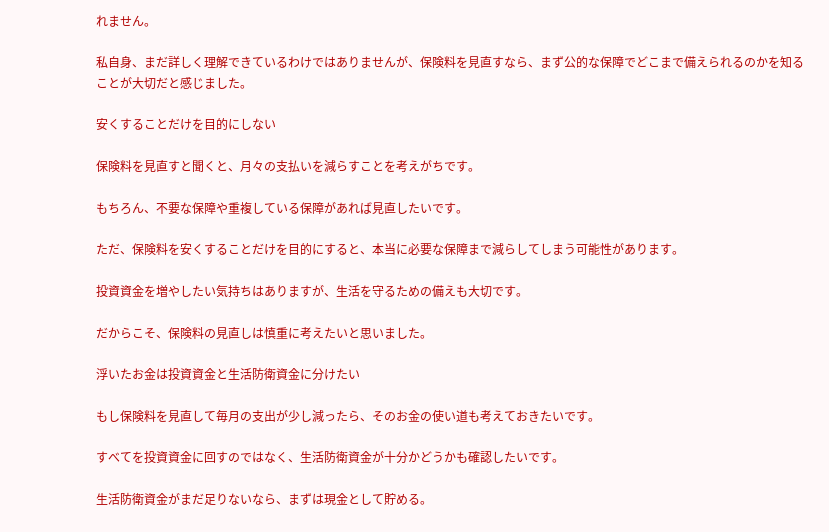れません。

私自身、まだ詳しく理解できているわけではありませんが、保険料を見直すなら、まず公的な保障でどこまで備えられるのかを知ることが大切だと感じました。

安くすることだけを目的にしない

保険料を見直すと聞くと、月々の支払いを減らすことを考えがちです。

もちろん、不要な保障や重複している保障があれば見直したいです。

ただ、保険料を安くすることだけを目的にすると、本当に必要な保障まで減らしてしまう可能性があります。

投資資金を増やしたい気持ちはありますが、生活を守るための備えも大切です。

だからこそ、保険料の見直しは慎重に考えたいと思いました。

浮いたお金は投資資金と生活防衛資金に分けたい

もし保険料を見直して毎月の支出が少し減ったら、そのお金の使い道も考えておきたいです。

すべてを投資資金に回すのではなく、生活防衛資金が十分かどうかも確認したいです。

生活防衛資金がまだ足りないなら、まずは現金として貯める。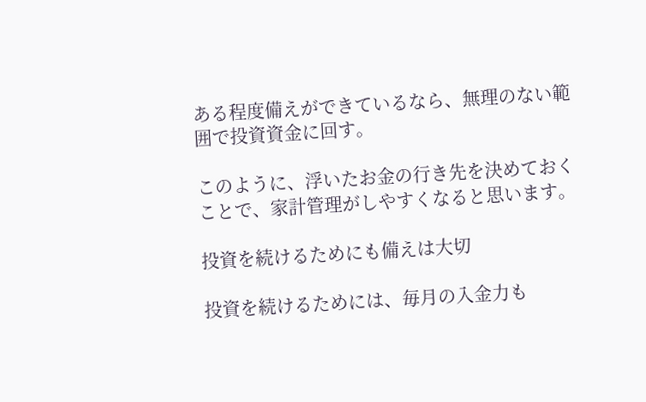ある程度備えができているなら、無理のない範囲で投資資金に回す。

このように、浮いたお金の行き先を決めておくことで、家計管理がしやすくなると思います。

投資を続けるためにも備えは大切

投資を続けるためには、毎月の入金力も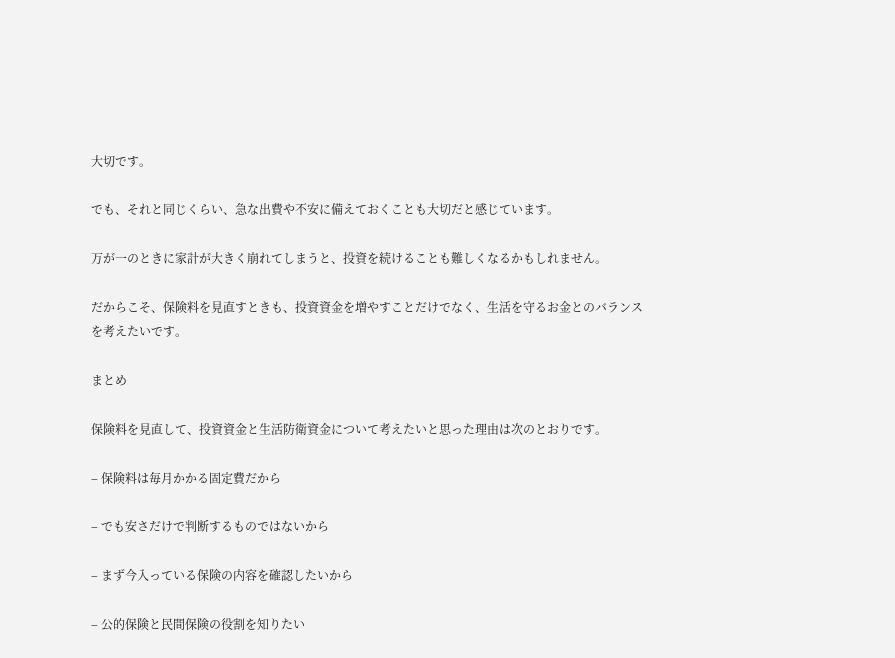大切です。

でも、それと同じくらい、急な出費や不安に備えておくことも大切だと感じています。

万が一のときに家計が大きく崩れてしまうと、投資を続けることも難しくなるかもしれません。

だからこそ、保険料を見直すときも、投資資金を増やすことだけでなく、生活を守るお金とのバランスを考えたいです。

まとめ

保険料を見直して、投資資金と生活防衛資金について考えたいと思った理由は次のとおりです。

– 保険料は毎月かかる固定費だから

– でも安さだけで判断するものではないから

– まず今入っている保険の内容を確認したいから

– 公的保険と民間保険の役割を知りたい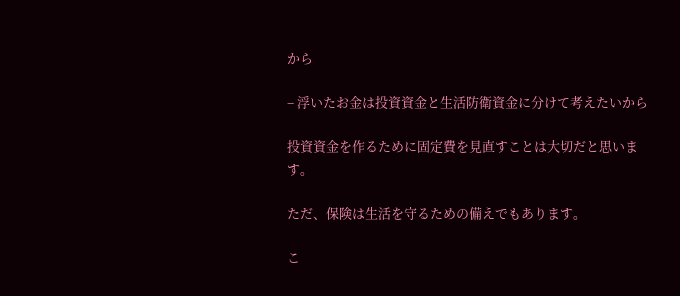から

– 浮いたお金は投資資金と生活防衛資金に分けて考えたいから

投資資金を作るために固定費を見直すことは大切だと思います。

ただ、保険は生活を守るための備えでもあります。

こ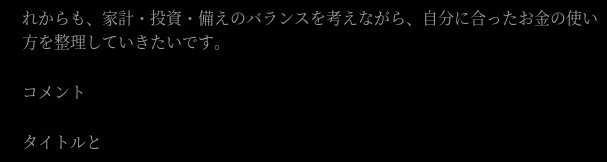れからも、家計・投資・備えのバランスを考えながら、自分に合ったお金の使い方を整理していきたいです。

コメント

タイトルと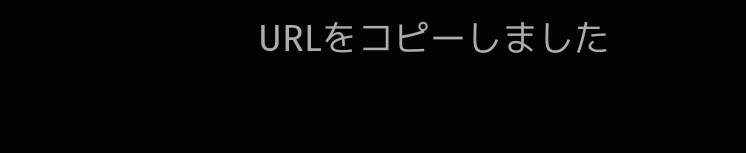URLをコピーしました